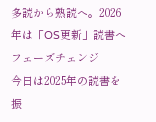多読から熟読へ。2026年は「OS更新」読書へフェーズチェンジ
今日は2025年の読書を振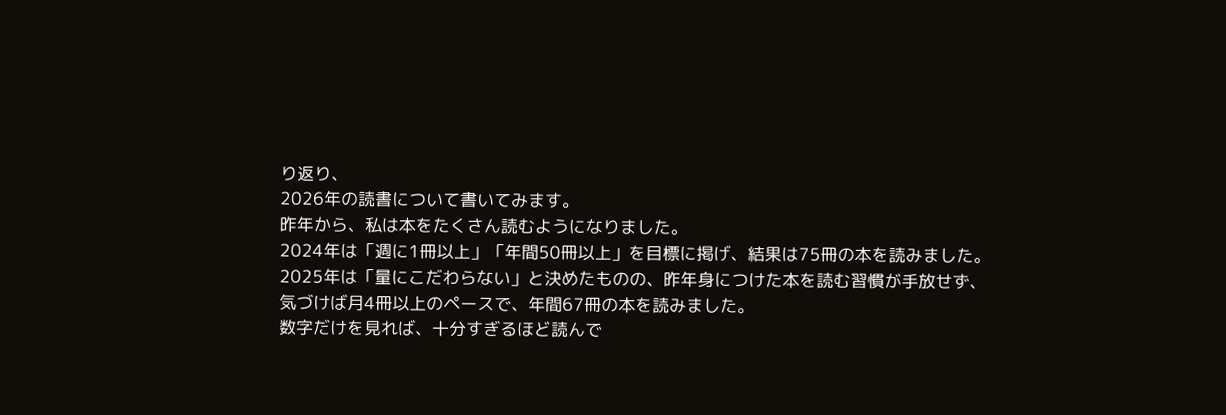り返り、
2026年の読書について書いてみます。
昨年から、私は本をたくさん読むようになりました。
2024年は「週に1冊以上」「年間50冊以上」を目標に掲げ、結果は75冊の本を読みました。
2025年は「量にこだわらない」と決めたものの、昨年身につけた本を読む習慣が手放せず、気づけば月4冊以上のペースで、年間67冊の本を読みました。
数字だけを見れば、十分すぎるほど読んで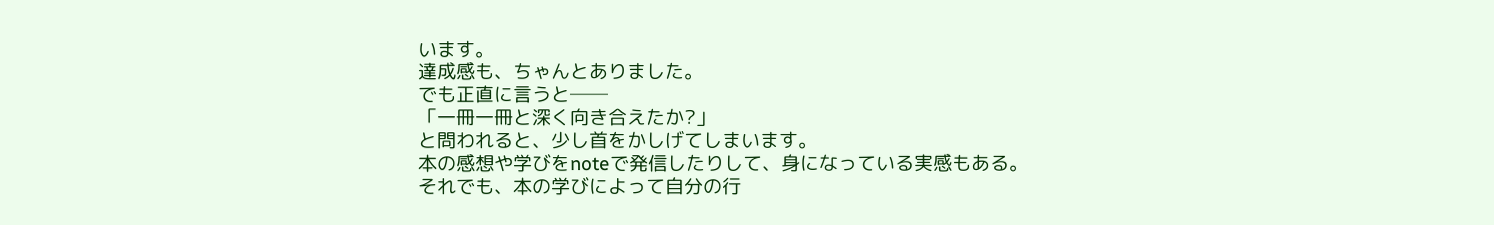います。
達成感も、ちゃんとありました。
でも正直に言うと──
「一冊一冊と深く向き合えたか?」
と問われると、少し首をかしげてしまいます。
本の感想や学びをnoteで発信したりして、身になっている実感もある。
それでも、本の学びによって自分の行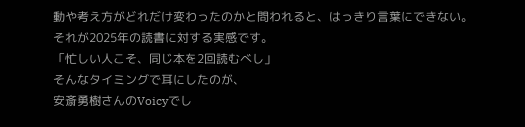動や考え方がどれだけ変わったのかと問われると、はっきり言葉にできない。
それが2025年の読書に対する実感です。
「忙しい人こそ、同じ本を2回読むべし」
そんなタイミングで耳にしたのが、
安斎勇樹さんのVoicyでし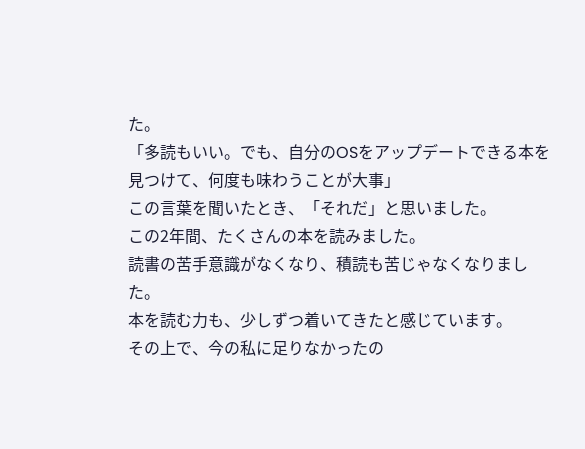た。
「多読もいい。でも、自分のOSをアップデートできる本を見つけて、何度も味わうことが大事」
この言葉を聞いたとき、「それだ」と思いました。
この2年間、たくさんの本を読みました。
読書の苦手意識がなくなり、積読も苦じゃなくなりました。
本を読む力も、少しずつ着いてきたと感じています。
その上で、今の私に足りなかったの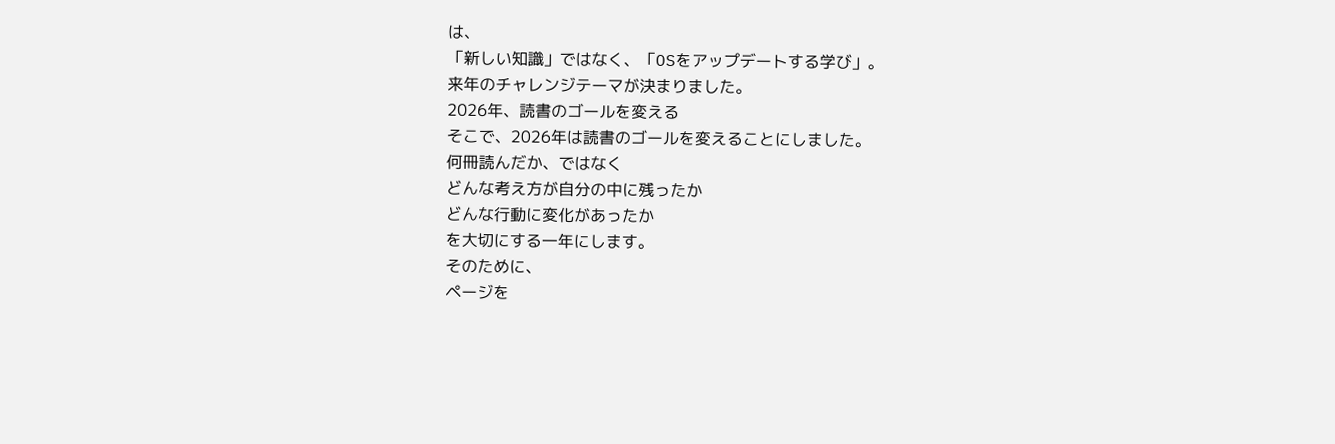は、
「新しい知識」ではなく、「OSをアップデートする学び」。
来年のチャレンジテーマが決まりました。
2026年、読書のゴールを変える
そこで、2026年は読書のゴールを変えることにしました。
何冊読んだか、ではなく
どんな考え方が自分の中に残ったか
どんな行動に変化があったか
を大切にする一年にします。
そのために、
ページを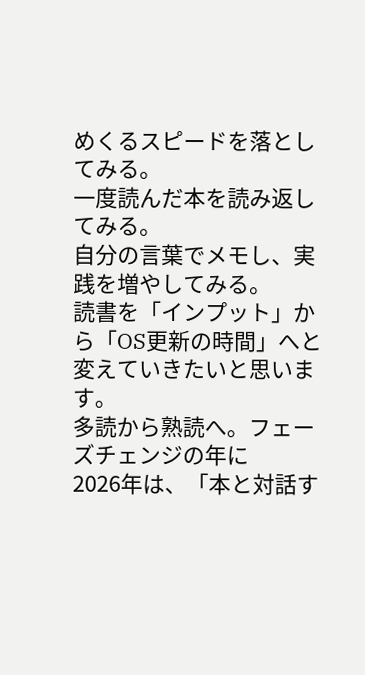めくるスピードを落としてみる。
一度読んだ本を読み返してみる。
自分の言葉でメモし、実践を増やしてみる。
読書を「インプット」から「OS更新の時間」へと変えていきたいと思います。
多読から熟読へ。フェーズチェンジの年に
2026年は、「本と対話す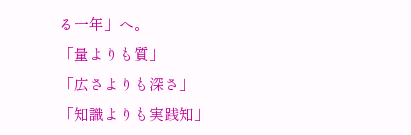る一年」へ。
「量よりも質」
「広さよりも深さ」
「知識よりも実践知」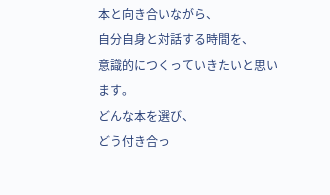本と向き合いながら、
自分自身と対話する時間を、
意識的につくっていきたいと思います。
どんな本を選び、
どう付き合っ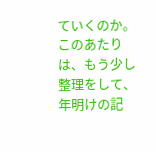ていくのか。
このあたりは、もう少し整理をして、
年明けの記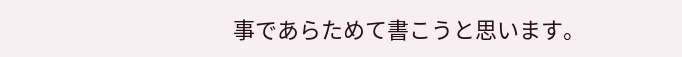事であらためて書こうと思います。